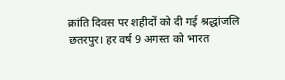क्रांति दिवस पर शहीदों को दी गई श्रद्धांजलि
छतरपुर। हर वर्ष 9 अगस्त को भारत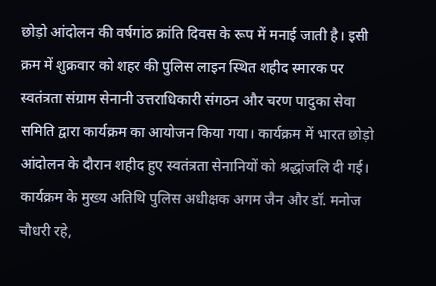छोड़ो आंदोलन की वर्षगांठ क्रांति दिवस के रूप में मनाई जाती है। इसी क्रम में शुक्रवार को शहर की पुलिस लाइन स्थित शहीद स्मारक पर स्वतंत्रता संग्राम सेनानी उत्तराधिकारी संगठन और चरण पादुका सेवा समिति द्वारा कार्यक्रम का आयोजन किया गया। कार्यक्रम में भारत छोड़ो आंदोलन के दौरान शहीद हुए स्वतंत्रता सेनानियों को श्रद्धांजलि दी गई। कार्यक्रम के मुख्य अतिथि पुलिस अधीक्षक अगम जैन और डॉ. मनोज चौधरी रहे,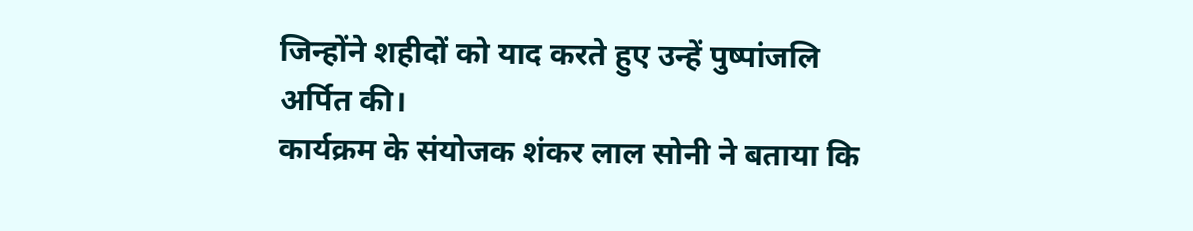जिन्होंने शहीदों को याद करते हुए उन्हें पुष्पांजलि अर्पित की।
कार्यक्रम के संयोजक शंकर लाल सोनी ने बताया कि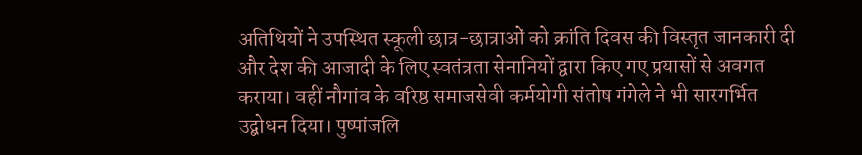अतिथियों ने उपस्थित स्कूली छात्र-छात्राओं को क्रांति दिवस की विस्तृत जानकारी दी और देश की आजादी के लिए स्वतंत्रता सेनानियों द्वारा किए गए प्रयासों से अवगत कराया। वहीं नौगांव के वरिष्ठ समाजसेवी कर्मयोगी संतोष गंगेले ने भी सारगर्भित उद्बोधन दिया। पुष्पांजलि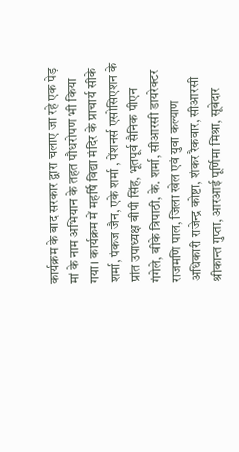कार्यक्रम के बाद सरकार द्वारा चलाए जा रहे एक पेड़ मां के नाम अभियान के तहत पौधरोपण भी किया गया। कार्यक्रम में महर्षि विद्या मंदिर के प्राचार्य सीके शर्मा, पंकज जैन, एके शर्मा , पेंशनर्स एसोसिएशन के प्रांत उपाध्यक्ष बीपी सिंह, भूतपूर्व सैनिक पीएन गंगेले, बीके त्रिपाठी, के. शर्मा, सीआरसी डायरेक्टर राजमणि पाल, जिला खेल एवं युवा कल्याण अधिकारी राजेन्द्र कोष्टा, शंकर रैकवार, सीआरसी श्रीकान्त गुप्ता, आरआई पूर्णिमा मिश्रा, सूबेदार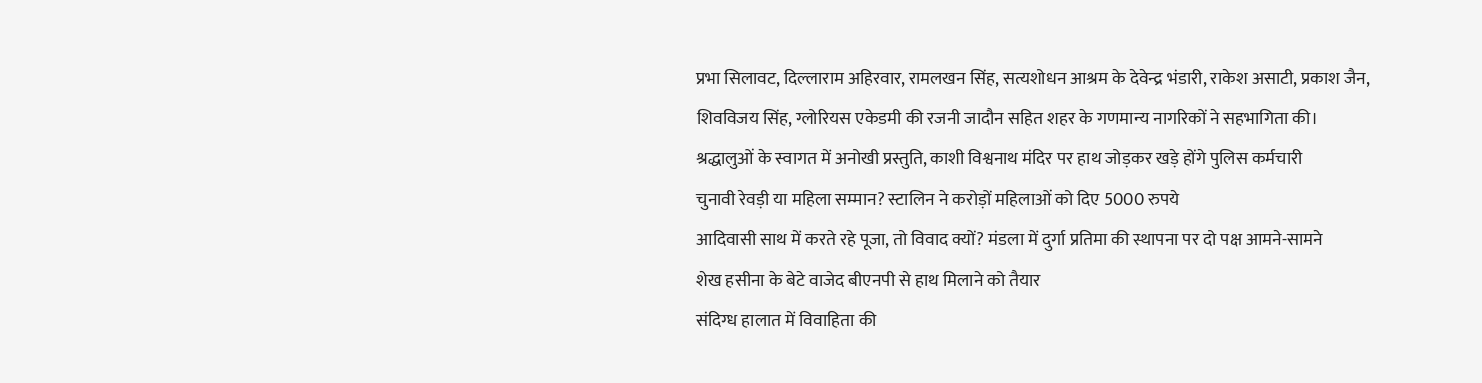प्रभा सिलावट, दिल्लाराम अहिरवार, रामलखन सिंह, सत्यशोधन आश्रम के देवेन्द्र भंडारी, राकेश असाटी, प्रकाश जैन, शिवविजय सिंह, ग्लोरियस एकेडमी की रजनी जादौन सहित शहर के गणमान्य नागरिकों ने सहभागिता की।
श्रद्धालुओं के स्वागत में अनोखी प्रस्तुति, काशी विश्वनाथ मंदिर पर हाथ जोड़कर खड़े होंगे पुलिस कर्मचारी
चुनावी रेवड़ी या महिला सम्मान? स्टालिन ने करोड़ों महिलाओं को दिए 5000 रुपये
आदिवासी साथ में करते रहे पूजा, तो विवाद क्यों? मंडला में दुर्गा प्रतिमा की स्थापना पर दो पक्ष आमने-सामने
शेख हसीना के बेटे वाजेद बीएनपी से हाथ मिलाने को तैयार
संदिग्ध हालात में विवाहिता की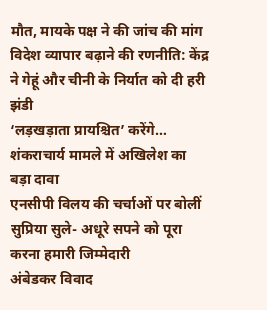मौत, मायके पक्ष ने की जांच की मांग
विदेश व्यापार बढ़ाने की रणनीति: केंद्र ने गेहूं और चीनी के निर्यात को दी हरी झंडी
‘लड़खड़ाता प्रायश्चित’ करेंगे… शंकराचार्य मामले में अखिलेश का बड़ा दावा
एनसीपी विलय की चर्चाओं पर बोलीं सुप्रिया सुले- अधूरे सपने को पूरा करना हमारी जिम्मेदारी
अंबेडकर विवाद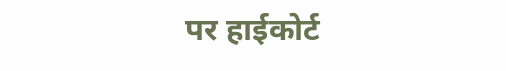पर हाईकोर्ट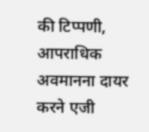की टिप्पणी, आपराधिक अवमानना दायर करने एजी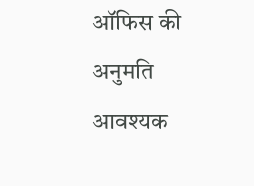ऑफिस की अनुमति आवश्यक